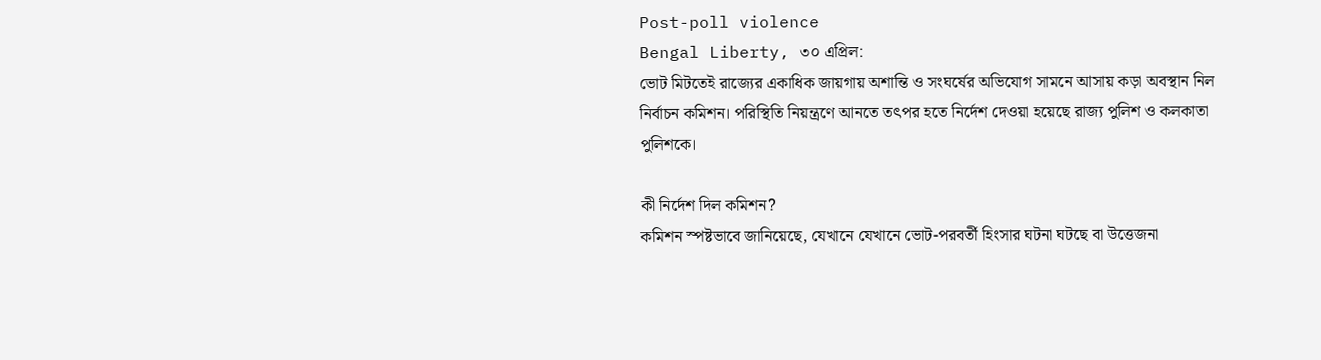Post-poll violence
Bengal Liberty, ৩০ এপ্রিল:
ভোট মিটতেই রাজ্যের একাধিক জায়গায় অশান্তি ও সংঘর্ষের অভিযোগ সামনে আসায় কড়া অবস্থান নিল নির্বাচন কমিশন। পরিস্থিতি নিয়ন্ত্রণে আনতে তৎপর হতে নির্দেশ দেওয়া হয়েছে রাজ্য পুলিশ ও কলকাতা পুলিশকে।

কী নির্দেশ দিল কমিশন?
কমিশন স্পষ্টভাবে জানিয়েছে, যেখানে যেখানে ভোট-পরবর্তী হিংসার ঘটনা ঘটছে বা উত্তেজনা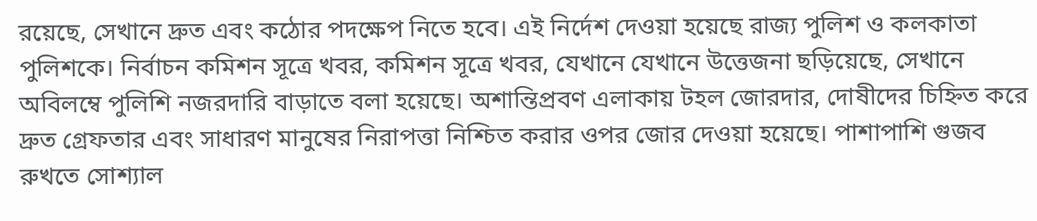রয়েছে, সেখানে দ্রুত এবং কঠোর পদক্ষেপ নিতে হবে। এই নির্দেশ দেওয়া হয়েছে রাজ্য পুলিশ ও কলকাতা পুলিশকে। নির্বাচন কমিশন সূত্রে খবর, কমিশন সূত্রে খবর, যেখানে যেখানে উত্তেজনা ছড়িয়েছে, সেখানে অবিলম্বে পুলিশি নজরদারি বাড়াতে বলা হয়েছে। অশান্তিপ্রবণ এলাকায় টহল জোরদার, দোষীদের চিহ্নিত করে দ্রুত গ্রেফতার এবং সাধারণ মানুষের নিরাপত্তা নিশ্চিত করার ওপর জোর দেওয়া হয়েছে। পাশাপাশি গুজব রুখতে সোশ্যাল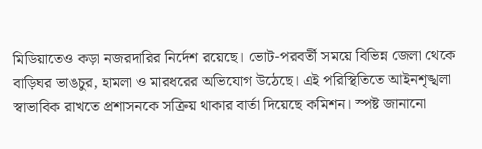মিডিয়াতেও কড়া নজরদারির নির্দেশ রয়েছে। ভোট-পরবর্তী সময়ে বিভিন্ন জেলা থেকে বাড়িঘর ভাঙচুর, হামলা ও মারধরের অভিযোগ উঠেছে। এই পরিস্থিতিতে আইনশৃঙ্খলা স্বাভাবিক রাখতে প্রশাসনকে সক্রিয় থাকার বার্তা দিয়েছে কমিশন। স্পষ্ট জানানো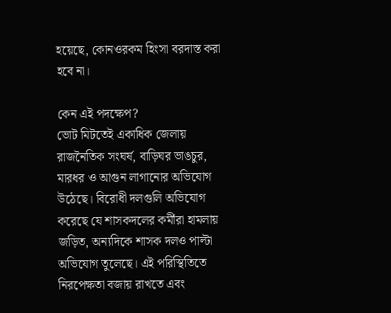হয়েছে, কোনওরকম হিংসা বরদাস্ত করা হবে না।

কেন এই পদক্ষেপ?
ভোট মিটতেই একাধিক জেলায় রাজনৈতিক সংঘর্ষ, বাড়িঘর ভাঙচুর, মারধর ও আগুন লাগানোর অভিযোগ উঠেছে। বিরোধী দলগুলি অভিযোগ করেছে যে শাসকদলের কর্মীরা হামলায় জড়িত, অন্যদিকে শাসক দলও পাল্টা অভিযোগ তুলেছে। এই পরিস্থিতিতে নিরপেক্ষতা বজায় রাখতে এবং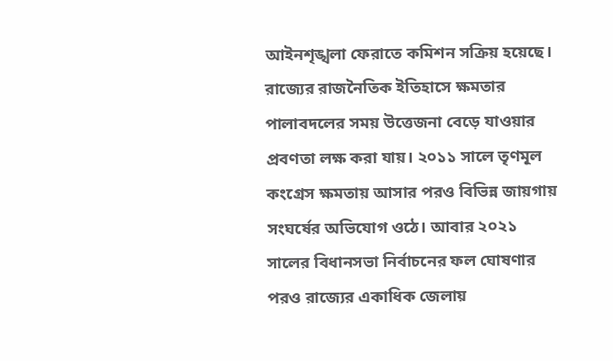আইনশৃঙ্খলা ফেরাতে কমিশন সক্রিয় হয়েছে। রাজ্যের রাজনৈতিক ইতিহাসে ক্ষমতার পালাবদলের সময় উত্তেজনা বেড়ে যাওয়ার প্রবণতা লক্ষ করা যায়। ২০১১ সালে তৃণমূল কংগ্রেস ক্ষমতায় আসার পরও বিভিন্ন জায়গায় সংঘর্ষের অভিযোগ ওঠে। আবার ২০২১ সালের বিধানসভা নির্বাচনের ফল ঘোষণার পরও রাজ্যের একাধিক জেলায়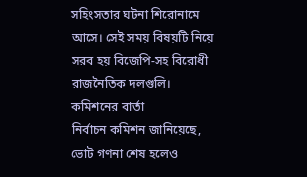সহিংসতার ঘটনা শিরোনামে আসে। সেই সময় বিষয়টি নিয়ে সরব হয় বিজেপি-সহ বিরোধী রাজনৈতিক দলগুলি।
কমিশনের বার্তা
নির্বাচন কমিশন জানিয়েছে, ভোট গণনা শেষ হলেও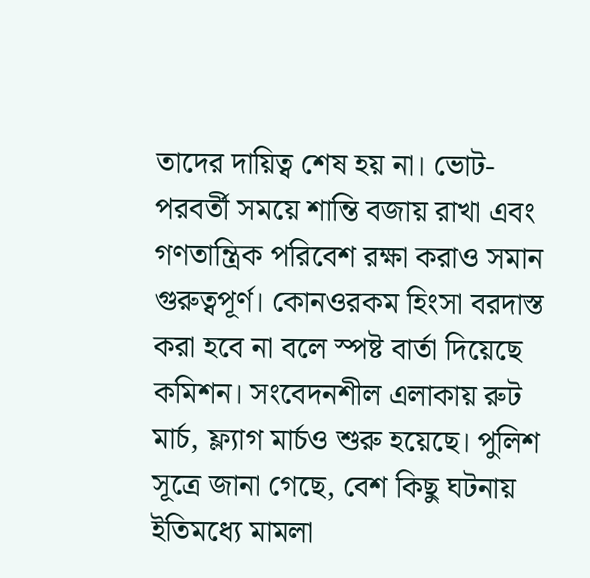তাদের দায়িত্ব শেষ হয় না। ভোট-পরবর্তী সময়ে শান্তি বজায় রাখা এবং গণতান্ত্রিক পরিবেশ রক্ষা করাও সমান গুরুত্বপূর্ণ। কোনওরকম হিংসা বরদাস্ত করা হবে না বলে স্পষ্ট বার্তা দিয়েছে কমিশন। সংবেদনশীল এলাকায় রুট মার্চ, ফ্ল্যাগ মার্চও শুরু হয়েছে। পুলিশ সূত্রে জানা গেছে, বেশ কিছু ঘটনায় ইতিমধ্যে মামলা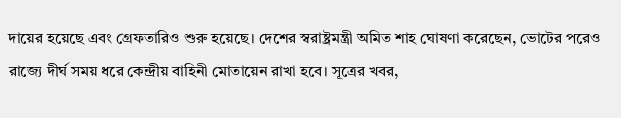দায়ের হয়েছে এবং গ্রেফতারিও শুরু হয়েছে। দেশের স্বরাষ্ট্রমন্ত্রী অমিত শাহ ঘোষণা করেছেন, ভোটের পরেও রাজ্যে দীর্ঘ সময় ধরে কেন্দ্রীয় বাহিনী মোতায়েন রাখা হবে। সূত্রের খবর,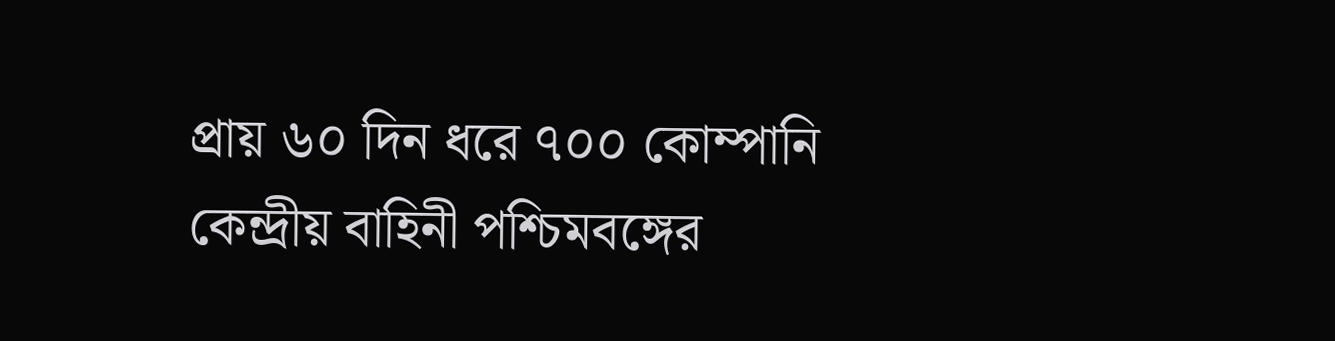প্রায় ৬০ দিন ধরে ৭০০ কোম্পানি কেন্দ্রীয় বাহিনী পশ্চিমবঙ্গের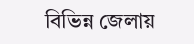বিভিন্ন জেলায়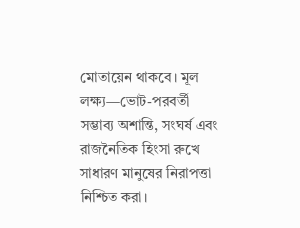মোতায়েন থাকবে। মূল লক্ষ্য—ভোট-পরবর্তী সম্ভাব্য অশান্তি, সংঘর্ষ এবং রাজনৈতিক হিংসা রুখে সাধারণ মানুষের নিরাপত্তা নিশ্চিত করা।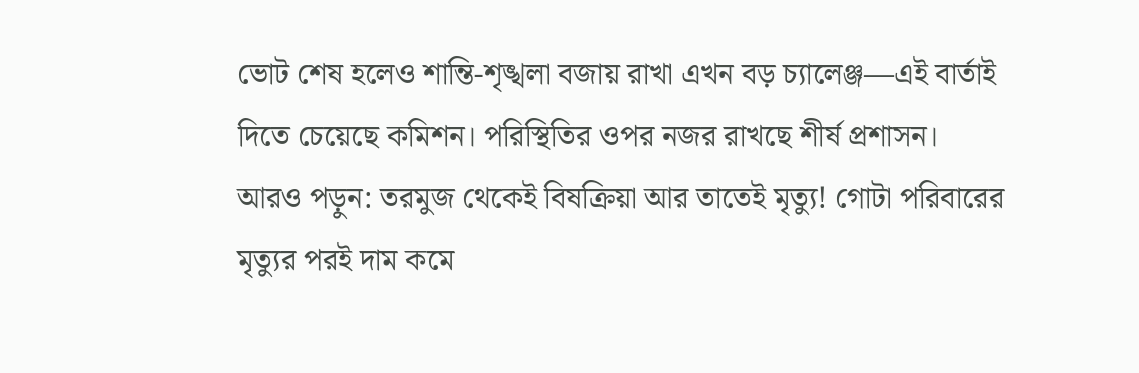ভোট শেষ হলেও শান্তি-শৃঙ্খলা বজায় রাখা এখন বড় চ্যালেঞ্জ—এই বার্তাই দিতে চেয়েছে কমিশন। পরিস্থিতির ওপর নজর রাখছে শীর্ষ প্রশাসন।
আরও পড়ুন: তরমুজ থেকেই বিষক্রিয়া আর তাতেই মৃত্যু! গোটা পরিবারের মৃত্যুর পরই দাম কমে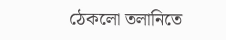ঠেকলো তলানিতে